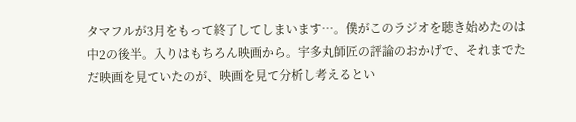タマフルが3月をもって終了してしまいます…。僕がこのラジオを聴き始めたのは中2の後半。入りはもちろん映画から。宇多丸師匠の評論のおかげで、それまでただ映画を見ていたのが、映画を見て分析し考えるとい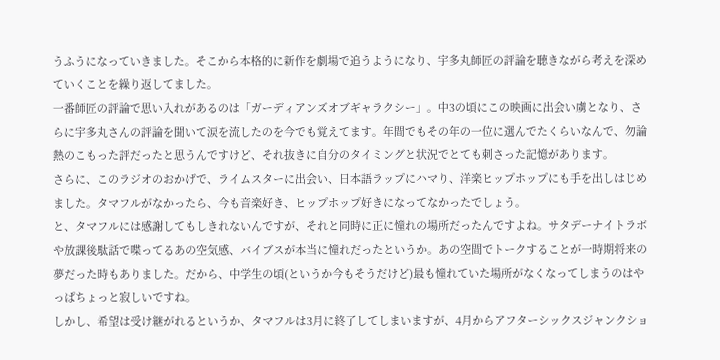うふうになっていきました。そこから本格的に新作を劇場で追うようになり、宇多丸師匠の評論を聴きながら考えを深めていくことを繰り返してました。
一番師匠の評論で思い入れがあるのは「ガーディアンズオブギャラクシー」。中3の頃にこの映画に出会い虜となり、さらに宇多丸さんの評論を聞いて涙を流したのを今でも覚えてます。年間でもその年の一位に選んでたくらいなんで、勿論熱のこもった評だったと思うんですけど、それ抜きに自分のタイミングと状況でとても刺さった記憶があります。
さらに、このラジオのおかげで、ライムスターに出会い、日本語ラップにハマり、洋楽ヒップホップにも手を出しはじめました。タマフルがなかったら、今も音楽好き、ヒップホップ好きになってなかったでしょう。
と、タマフルには感謝してもしきれないんですが、それと同時に正に憧れの場所だったんですよね。サタデーナイトラボや放課後駄話で喋ってるあの空気感、バイブスが本当に憧れだったというか。あの空間でトークすることが一時期将来の夢だった時もありました。だから、中学生の頃(というか今もそうだけど)最も憧れていた場所がなくなってしまうのはやっぱちょっと寂しいですね。
しかし、希望は受け継がれるというか、タマフルは3月に終了してしまいますが、4月からアフターシックスジャンクショ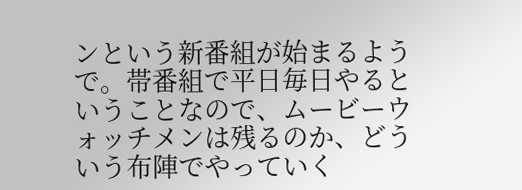ンという新番組が始まるようで。帯番組で平日毎日やるということなので、ムービーウォッチメンは残るのか、どういう布陣でやっていく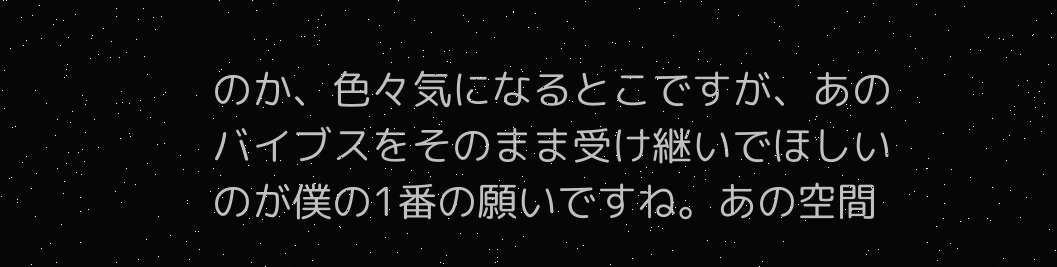のか、色々気になるとこですが、あのバイブスをそのまま受け継いでほしいのが僕の1番の願いですね。あの空間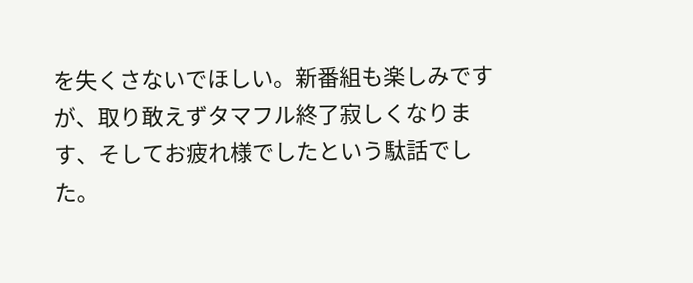を失くさないでほしい。新番組も楽しみですが、取り敢えずタマフル終了寂しくなります、そしてお疲れ様でしたという駄話でした。